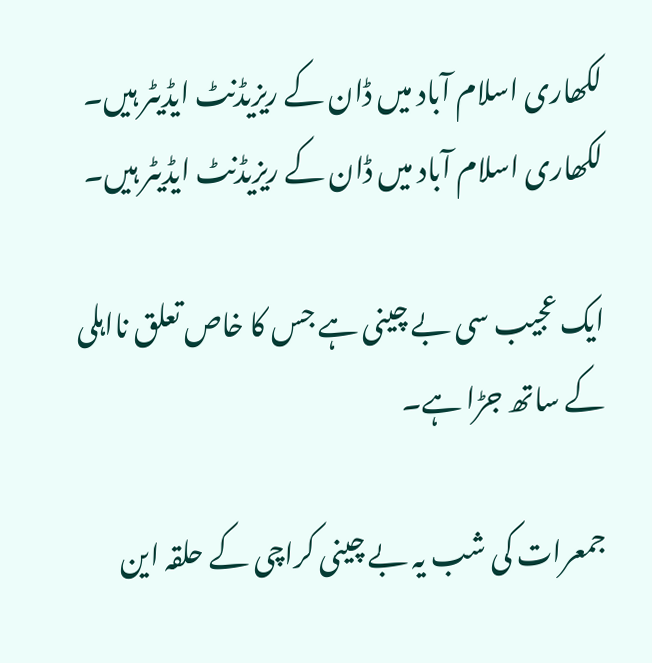لکھاری اسلام آباد میں ڈان کے ریزیڈنٹ ایڈیٹر ہیں۔
لکھاری اسلام آباد میں ڈان کے ریزیڈنٹ ایڈیٹر ہیں۔

ایک عجیب سی بے چینی ہے جس کا خاص تعلق نااہلی کے ساتھ جڑا ہے۔

جمعرات کی شب یہ بے چینی کراچی کے حلقہ این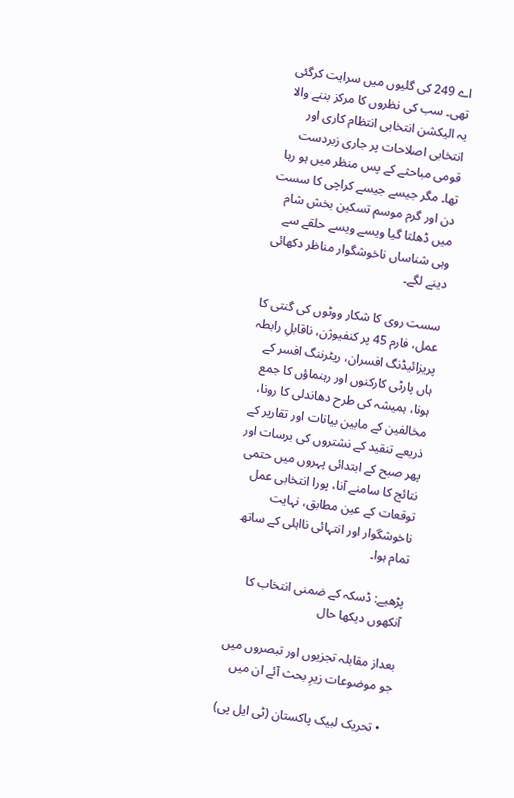اے 249 کی گلیوں میں سرایت کرگئی تھی۔ سب کی نظروں کا مرکز بننے والا یہ الیکشن انتخابی انتظام کاری اور انتخابی اصلاحات پر جاری زبردست قومی مباحثے کے پس منظر میں ہو رہا تھا۔ مگر جیسے جیسے کراچی کا سست دن اور گرم موسم تسکین بخش شام میں ڈھلتا گیا ویسے ویسے حلقے سے وہی شناساں ناخوشگوار مناظر دکھائی دینے لگے۔

سست روی کا شکار ووٹوں کی گنتی کا عمل، فارم 45 پر کنفیوژن، ناقابلِ رابطہ پریزائیڈنگ افسران، ریٹرننگ افسر کے ہاں پارٹی کارکنوں اور رہنماؤں کا جمع ہونا، ہمیشہ کی طرح دھاندلی کا رونا، مخالفین کے مابین بیانات اور تقاریر کے ذریعے تنقید کے نشتروں کی برسات اور پھر صبح کے ابتدائی پہروں میں حتمی نتائج کا سامنے آنا، پورا انتخابی عمل توقعات کے عین مطابق، نہایت ناخوشگوار اور انتہائی نااہلی کے ساتھ تمام ہوا۔

پڑھیے: ڈسکہ کے ضمنی انتخاب کا آنکھوں دیکھا حال

بعداز مقابلہ تجزیوں اور تبصروں میں جو موضوعات زیرِ بحث آئے ان میں

  • تحریک لبیک پاکستان (ٹی ایل پی)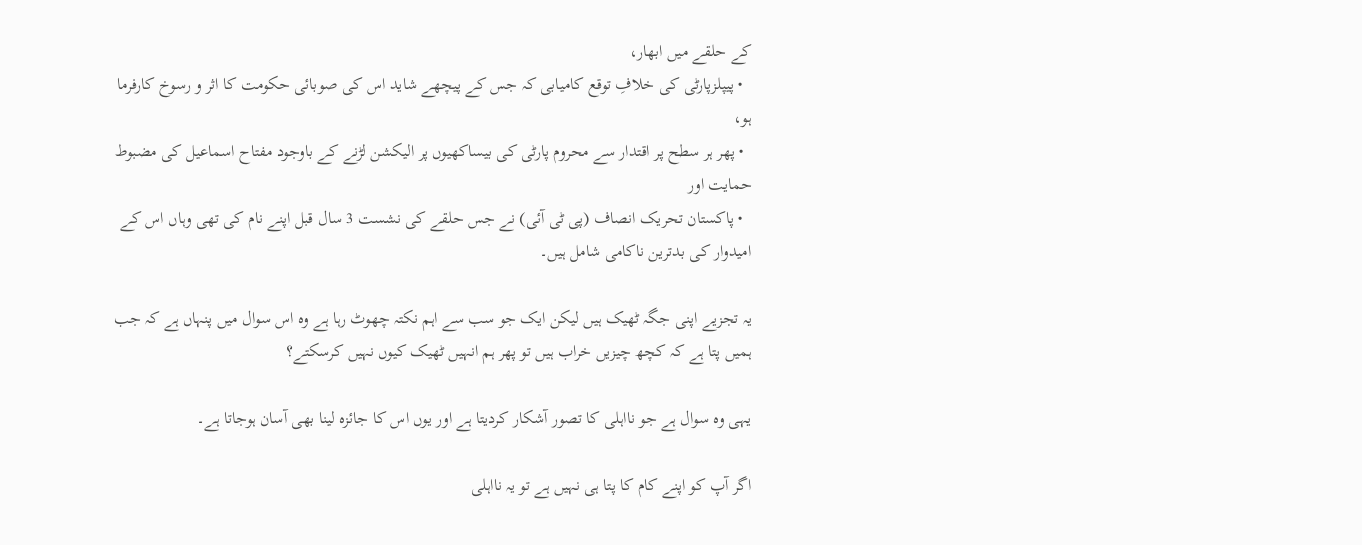کے حلقے میں ابھار،
  • پیپلزپارٹی کی خلافِ توقع کامیابی کہ جس کے پیچھے شاید اس کی صوبائی حکومت کا اثر و رسوخ کارفرما ہو،
  • پھر ہر سطح پر اقتدار سے محروم پارٹی کی بیساکھیوں پر الیکشن لڑنے کے باوجود مفتاح اسماعیل کی مضبوط حمایت اور
  • پاکستان تحریک انصاف (پی ٹی آئی) نے جس حلقے کی نشست 3 سال قبل اپنے نام کی تھی وہاں اس کے امیدوار کی بدترین ناکامی شامل ہیں۔

یہ تجزیے اپنی جگہ ٹھیک ہیں لیکن ایک جو سب سے اہم نکتہ چھوٹ رہا ہے وہ اس سوال میں پنہاں ہے کہ جب ہمیں پتا ہے کہ کچھ چیزیں خراب ہیں تو پھر ہم انہیں ٹھیک کیوں نہیں کرسکتے؟

یہی وہ سوال ہے جو نااہلی کا تصور آشکار کردیتا ہے اور یوں اس کا جائزہ لینا بھی آسان ہوجاتا ہے۔

اگر آپ کو اپنے کام کا پتا ہی نہیں ہے تو یہ نااہلی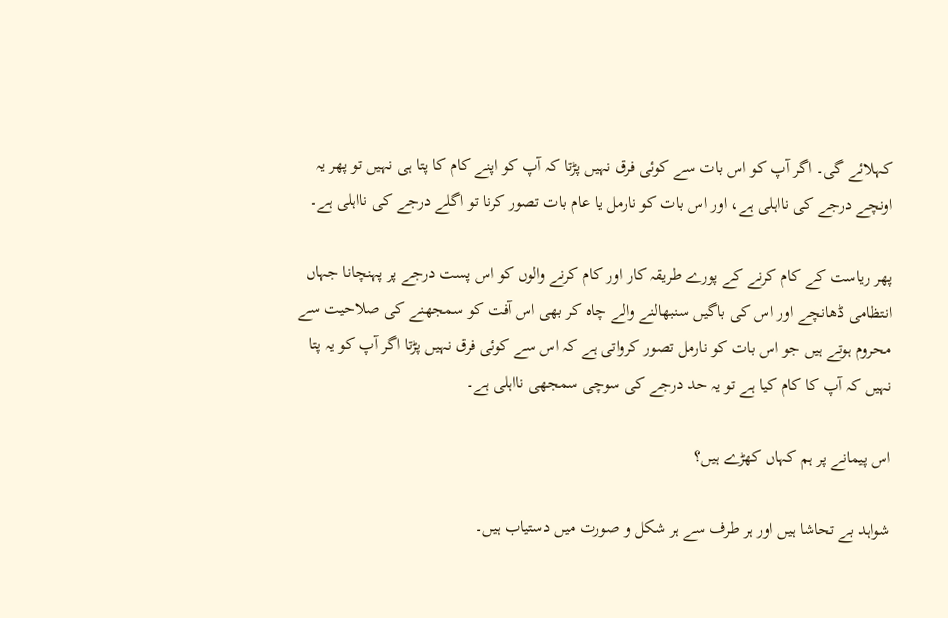کہلائے گی۔ اگر آپ کو اس بات سے کوئی فرق نہیں پڑتا کہ آپ کو اپنے کام کا پتا ہی نہیں تو پھر یہ اونچے درجے کی نااہلی ہے، اور اس بات کو نارمل یا عام بات تصور کرنا تو اگلے درجے کی نااہلی ہے۔

پھر ریاست کے کام کرنے کے پورے طریقہ کار اور کام کرنے والوں کو اس پست درجے پر پہنچانا جہاں انتظامی ڈھانچے اور اس کی باگیں سنبھالنے والے چاہ کر بھی اس آفت کو سمجھنے کی صلاحیت سے محروم ہوتے ہیں جو اس بات کو نارمل تصور کرواتی ہے کہ اس سے کوئی فرق نہیں پڑتا اگر آپ کو یہ پتا نہیں کہ آپ کا کام کیا ہے تو یہ حد درجے کی سوچی سمجھی نااہلی ہے۔

اس پیمانے پر ہم کہاں کھڑے ہیں؟

شواہد بے تحاشا ہیں اور ہر طرف سے ہر شکل و صورت میں دستیاب ہیں۔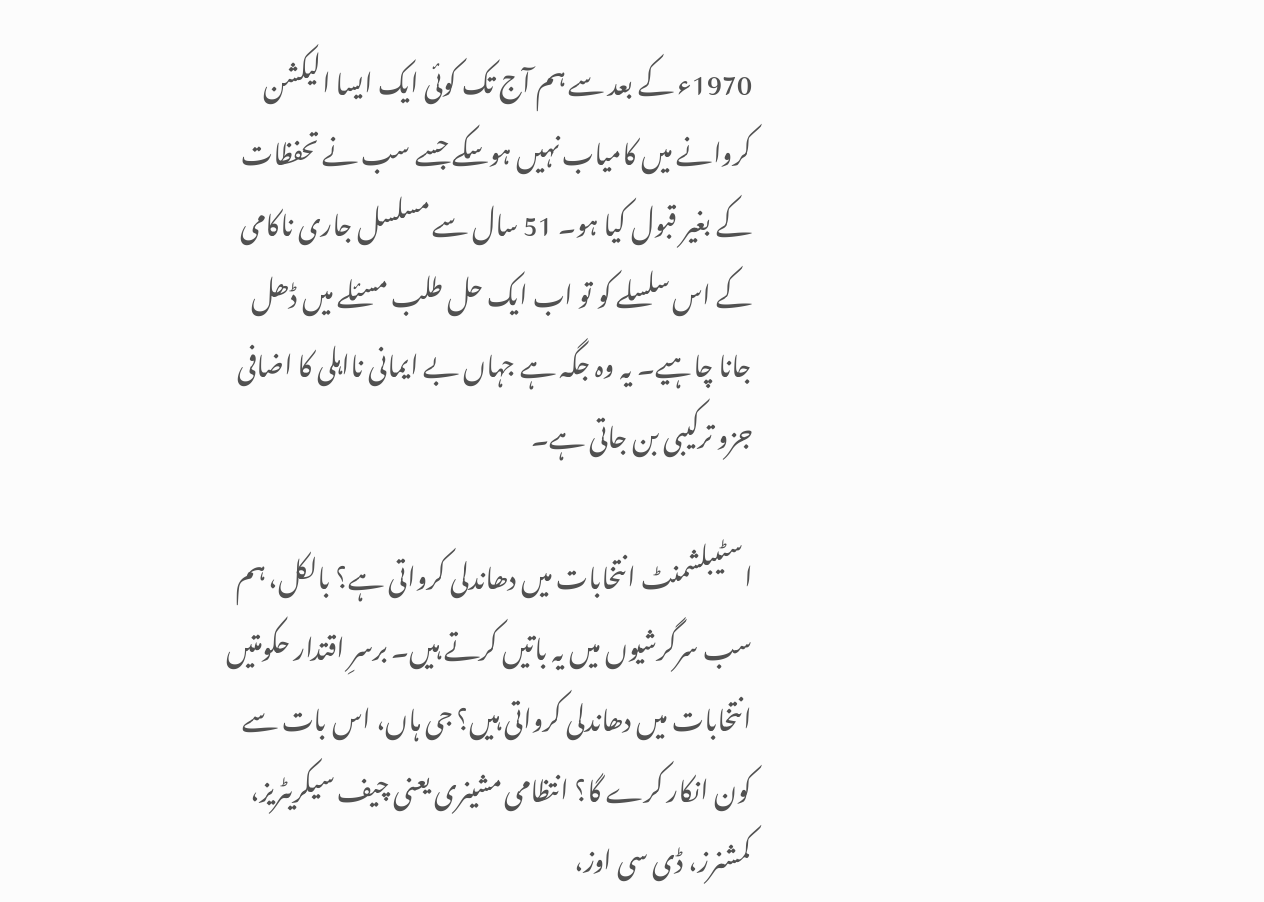1970ء کے بعد سے ہم آج تک کوئی ایک ایسا الیکشن کروانے میں کامیاب نہیں ہوسکے جسے سب نے تحفظات کے بغیر قبول کیا ہو۔ 51 سال سے مسلسل جاری ناکامی کے اس سلسلے کو تو اب ایک حل طلب مسئلے میں ڈھل جانا چاہیے۔ یہ وہ جگہ ہے جہاں بے ایمانی نااہلی کا اضافی جزو ترکیبی بن جاتی ہے۔

اسٹیبلشمنٹ انتخابات میں دھاندلی کرواتی ہے؟ بالکل، ہم سب سرگرشیوں میں یہ باتیں کرتے ہیں۔ برسرِ اقتدار حکومتیں انتخابات میں دھاندلی کرواتی ہیں؟ جی ہاں، اس بات سے کون انکار کرے گا؟ انتظامی مشینری یعنی چیف سیکریٹریز، کمشنرز، ڈی سی اوز،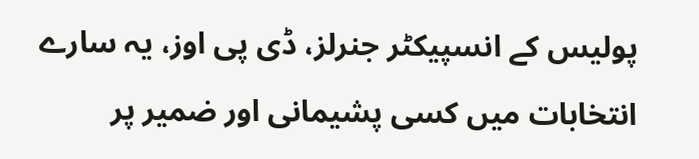پولیس کے انسپیکٹر جنرلز، ڈی پی اوز، یہ سارے انتخابات میں کسی پشیمانی اور ضمیر پر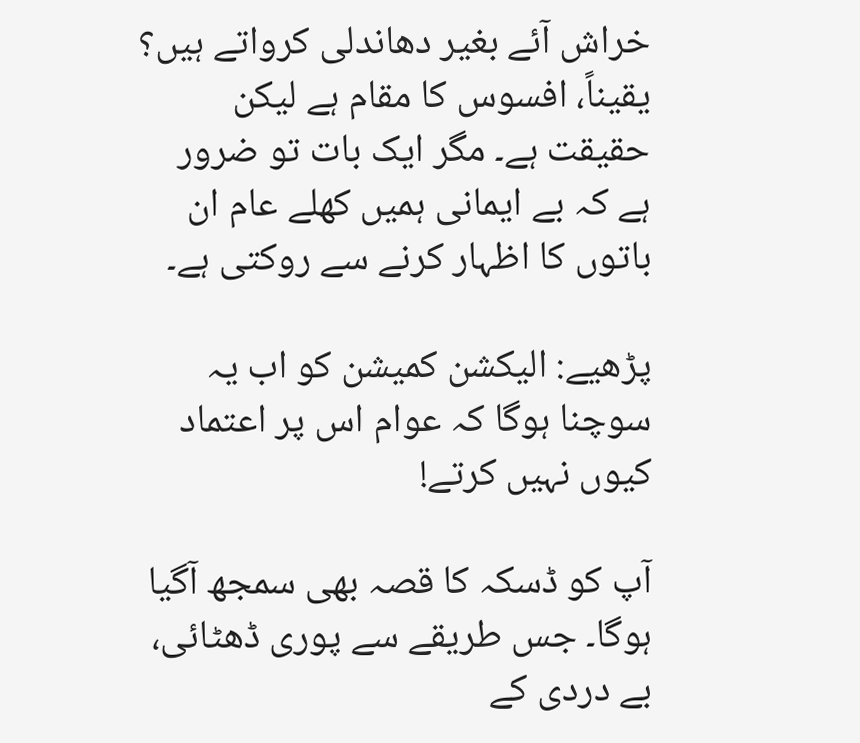خراش آئے بغیر دھاندلی کرواتے ہیں؟ یقیناً، افسوس کا مقام ہے لیکن حقیقت ہے۔ مگر ایک بات تو ضرور ہے کہ بے ایمانی ہمیں کھلے عام ان باتوں کا اظہار کرنے سے روکتی ہے۔

پڑھیے: الیکشن کمیشن کو اب یہ سوچنا ہوگا کہ عوام اس پر اعتماد کیوں نہیں کرتے!

آپ کو ڈسکہ کا قصہ بھی سمجھ آگیا ہوگا۔ جس طریقے سے پوری ڈھٹائی، بے دردی کے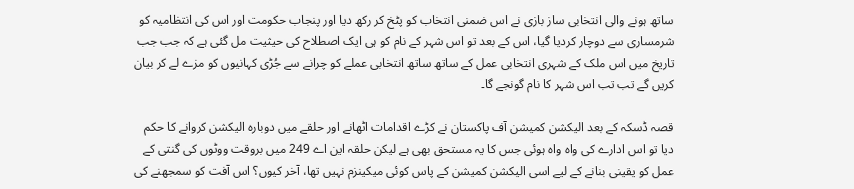ساتھ ہونے والی انتخابی ساز بازی نے اس ضمنی انتخاب کو پٹخ کر رکھ دیا اور پنجاب حکومت اور اس کی انتظامیہ کو شرمساری سے دوچار کردیا گیا، اس کے بعد تو اس شہر کے نام کو ہی ایک اصطلاح کی حیثیت مل گئی ہے کہ جب جب تاریخ میں اس ملک کے شہری انتخابی عمل کے ساتھ ساتھ انتخابی عملے کو چرانے سے جُڑی کہانیوں کو مزے لے کر بیان کریں گے تب تب اس شہر کا نام گونجے گا۔

قصہ ڈسکہ کے بعد الیکشن کمیشن آف پاکستان نے کڑے اقدامات اٹھانے اور حلقے میں دوبارہ الیکشن کروانے کا حکم دیا تو اس ادارے کی واہ واہ ہوئی جس کا یہ مستحق بھی ہے لیکن حلقہ این اے 249 میں بروقت ووٹوں کی گنتی کے عمل کو یقینی بنانے کے لیے اسی الیکشن کمیشن کے پاس کوئی میکینزم نہیں تھا، آخر کیوں؟ اس آفت کو سمجھنے کی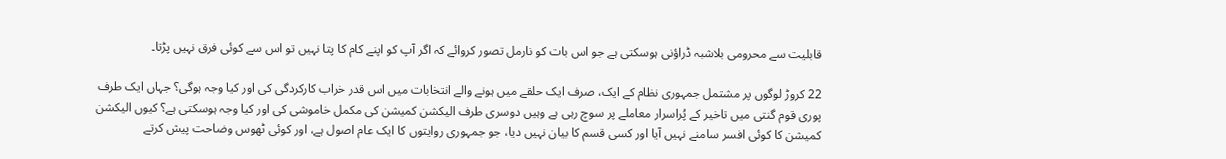قابلیت سے محرومی بلاشبہ ڈراؤنی ہوسکتی ہے جو اس بات کو نارمل تصور کروائے کہ اگر آپ کو اپنے کام کا پتا نہیں تو اس سے کوئی فرق نہیں پڑتا۔

22 کروڑ لوگوں پر مشتمل جمہوری نظام کے ایک، صرف ایک حلقے میں ہونے والے انتخابات میں اس قدر خراب کارکردگی کی اور کیا وجہ ہوگی؟ جہاں ایک طرف پوری قوم گنتی میں تاخیر کے پُراسرار معاملے پر سوچ رہی ہے وہیں دوسری طرف الیکشن کمیشن کی مکمل خاموشی کی اور کیا وجہ ہوسکتی ہے؟ کیوں الیکشن کمیشن کا کوئی افسر سامنے نہیں آیا اور کسی قسم کا بیان نہیں دیا، جو جمہوری روایتوں کا ایک عام اصول ہے، اور کوئی ٹھوس وضاحت پیش کرتے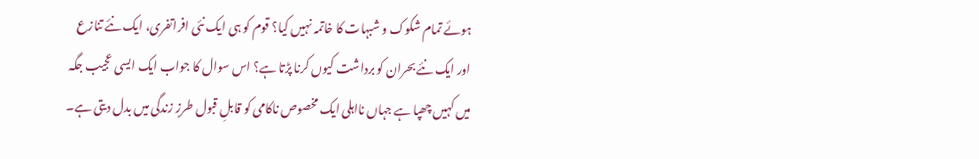ہوئے تمام شکوک و شبہات کا خاتمہ نہیں کیا؟ قوم کو ہی ایک نئی افراتفری، ایک نئے تنازع اور ایک نئے بحران کو برداشت کیوں کرنا پڑتا ہے؟ اس سوال کا جواب ایک ایسی عجیب جگہ میں کہیں چھپا ہے جہاں نااہلی ایک مخصوص ناکامی کو قابلِ قبول طرزِ زندگی میں بدل دیتی ہے۔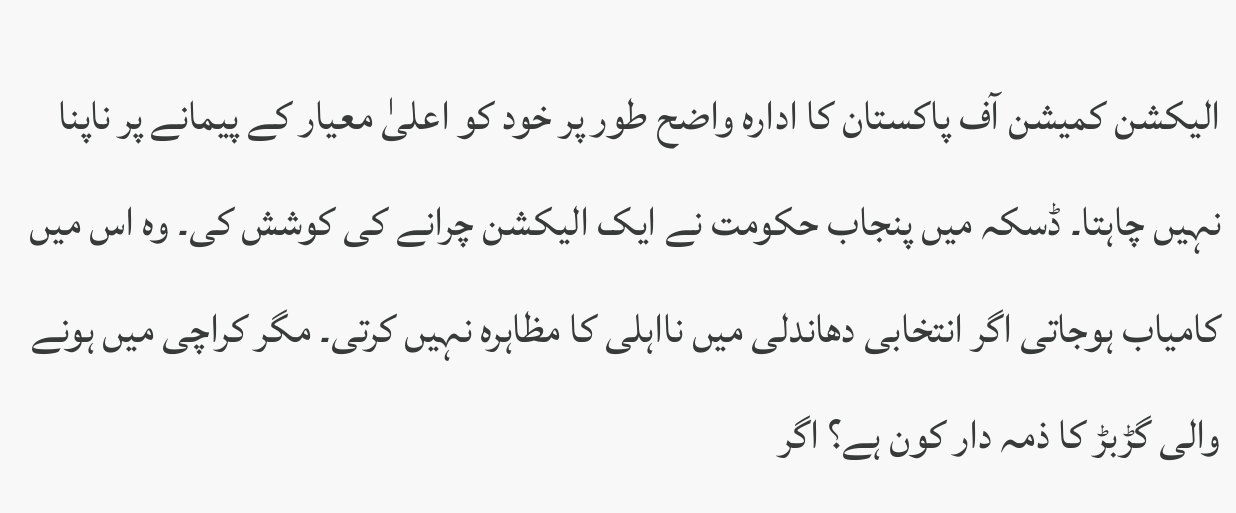الیکشن کمیشن آف پاکستان کا ادارہ واضح طور پر خود کو اعلیٰ معیار کے پیمانے پر ناپنا نہیں چاہتا۔ ڈسکہ میں پنجاب حکومت نے ایک الیکشن چرانے کی کوشش کی۔ وہ اس میں کامیاب ہوجاتی اگر انتخابی دھاندلی میں نااہلی کا مظاہرہ نہیں کرتی۔ مگر کراچی میں ہونے والی گڑبڑ کا ذمہ دار کون ہے؟ اگر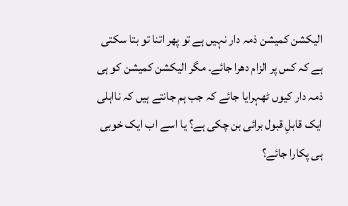الیکشن کمیشن ذمہ دار نہیں ہے تو پھر اتنا تو بتا سکتی ہے کہ کس پر الزام دھرا جائے۔ مگر الیکشن کمیشن کو ہی ذمہ دار کیوں ٹھہرایا جائے کہ جب ہم جانتے ہیں کہ نااہلی ایک قابلِ قبول برائی بن چکی ہے؟ یا اسے اب ایک خوبی ہی پکارا جائے؟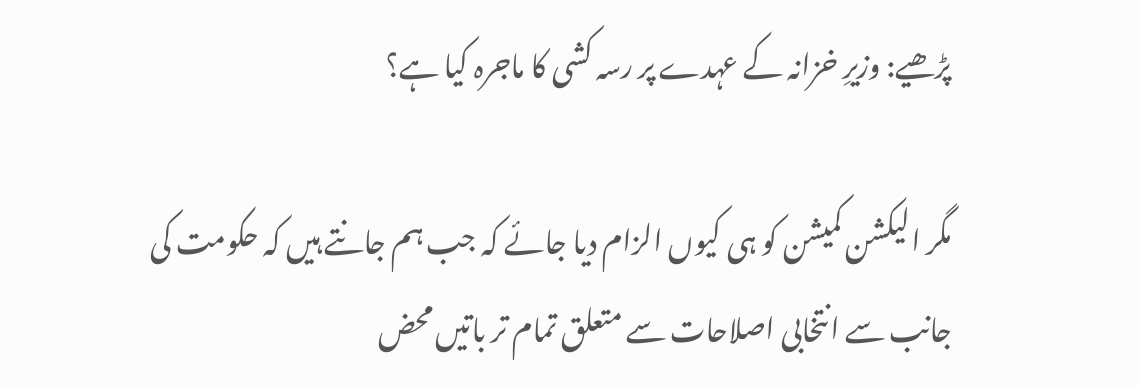پڑھیے: وزیرِ خزانہ کے عہدے پر رسہ کشی کا ماجرہ کیا ہے؟

مگر الیکشن کمیشن کو ہی کیوں الزام دیا جائے کہ جب ہم جانتے ہیں کہ حکومت کی جانب سے انتخابی اصلاحات سے متعلق تمام تر باتیں محض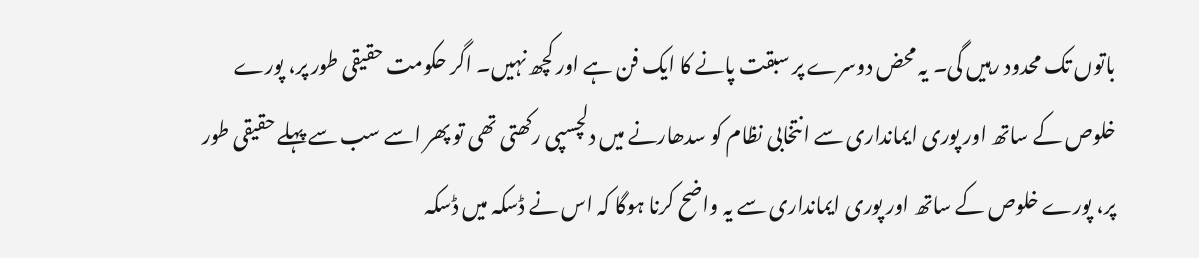باتوں تک محدود رہیں گی۔ یہ محض دوسرے پر سبقت پانے کا ایک فن ہے اور کچھ نہیں۔ اگر حکومت حقیقی طور پر، پورے خلوص کے ساتھ اور پوری ایمانداری سے انتخابی نظام کو سدھارنے میں دلچسپی رکھتی تھی تو پھر اسے سب سے پہلے حقیقی طور پر، پورے خلوص کے ساتھ اور پوری ایمانداری سے یہ واضح کرنا ہوگا کہ اس نے ڈسکہ میں ڈسکہ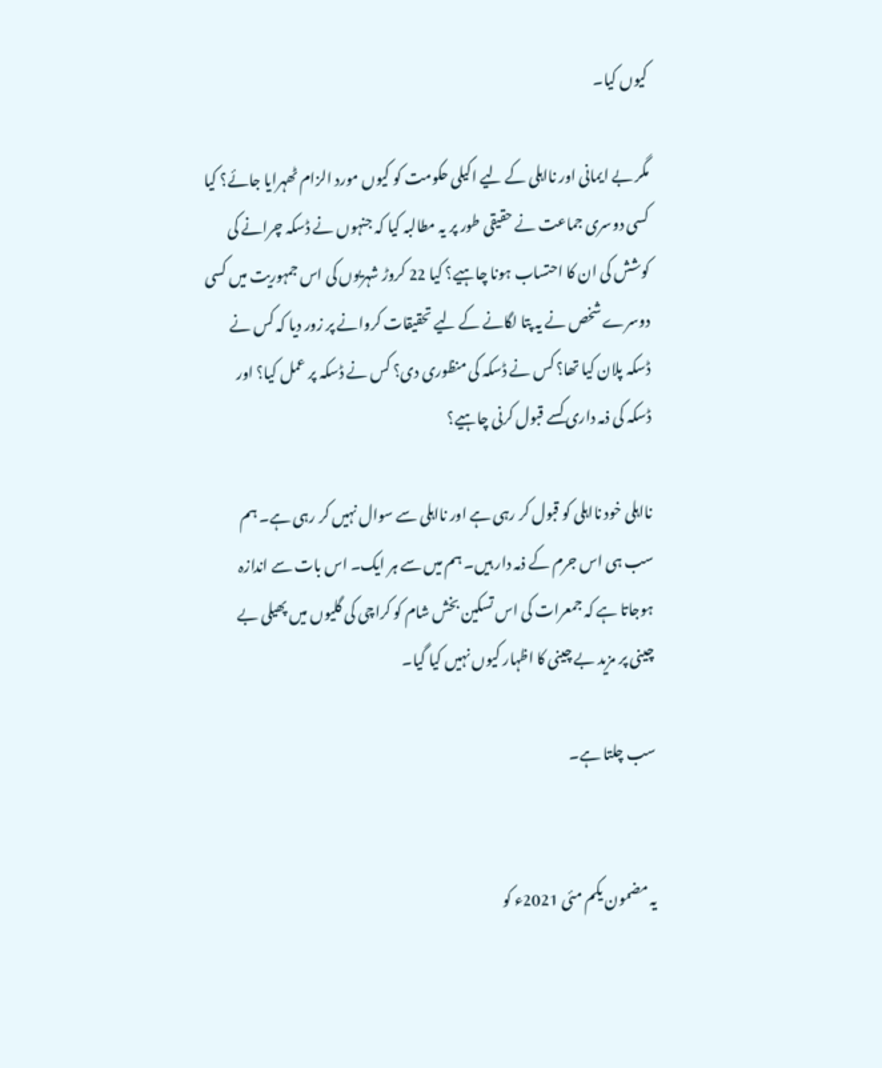کیوں کیا۔

مگر بے ایمانی اور نااہلی کے لیے اکیلی حکومت کو کیوں مورد الزام ٹھہرایا جائے؟ کیا کسی دوسری جماعت نے حقیقی طور پر یہ مطالبہ کیا کہ جنہوں نے ڈسکہ چرانے کی کوشش کی ان کا احتساب ہونا چاہیے؟ کیا 22 کروڑ شہریوں کی اس جمہوریت میں کسی دوسرے شخص نے یہ پتا لگانے کے لیے تحقیقات کروانے پر زور دیا کہ کس نے ڈسکہ پلان کیا تھا؟ کس نے ڈسکہ کی منظوری دی؟ کس نے ڈسکہ پر عمل کیا؟ اور ڈسکہ کی ذمہ داری کسے قبول کرنی چاہیے؟

نااہلی خود نااہلی کو قبول کر رہی ہے اور نااہلی سے سوال نہیں کر رہی ہے۔ ہم سب ہی اس جرم کے ذمہ دار ہیں۔ ہم میں سے ہر ایک۔ اس بات سے اندازہ ہوجاتا ہے کہ جمعرات کی اس تسکین بخش شام کو کراچی کی گلیوں میں پھیلی بے چینی پر مزید بے چینی کا اظہار کیوں نہیں کیا گیا۔

سب چلتا ہے۔


یہ مضمون یکم مئی 2021ء کو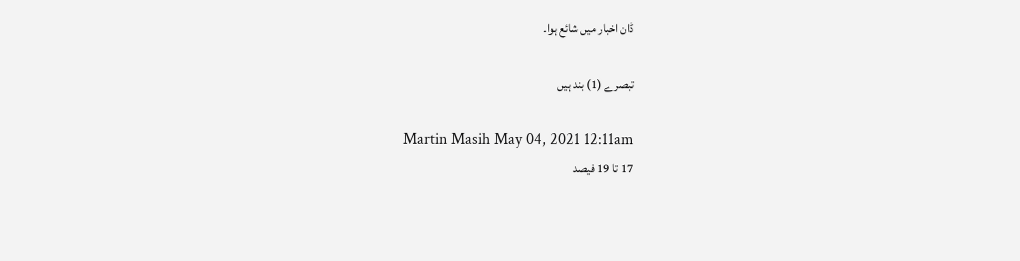ڈان اخبار میں شائع ہوا۔

تبصرے (1) بند ہیں

Martin Masih May 04, 2021 12:11am
17 تا 19 فیصد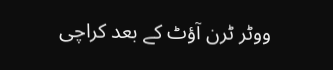ووٹر ٹرن آؤٹ کے بعد کراچی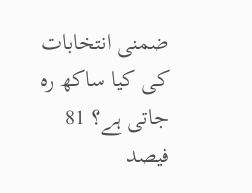ضمنی انتخابات کی کیا ساکھ رہ جاتی ہے؟ 81 فیصد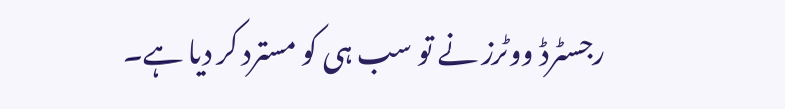رجسٹرڈ ووٹرز نے تو سب ہی کو مسترد کر دیا ہے۔